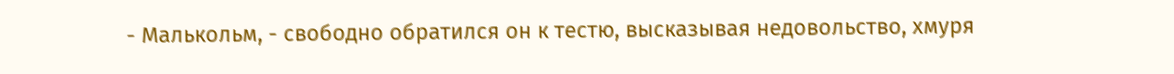- Малькольм, - свободно обратился он к тестю, высказывая недовольство, хмуря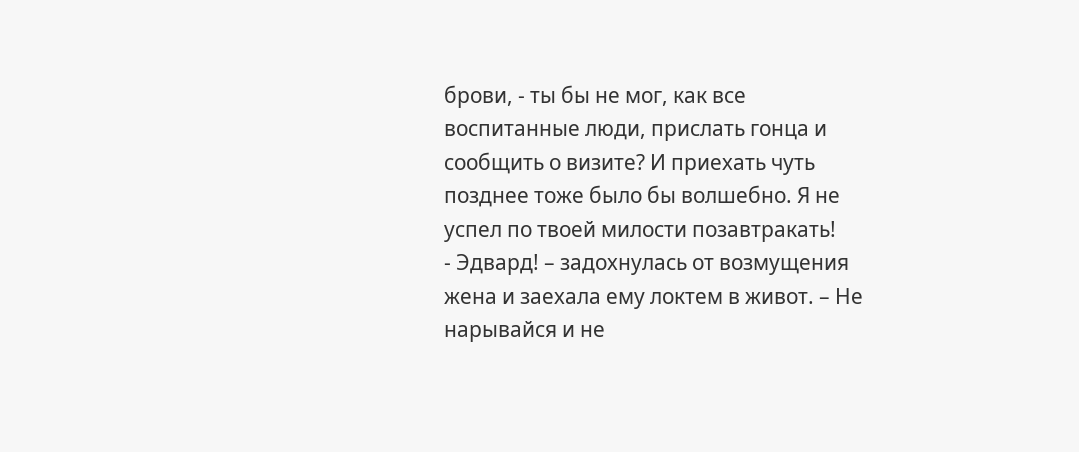брови, - ты бы не мог, как все воспитанные люди, прислать гонца и сообщить о визите? И приехать чуть позднее тоже было бы волшебно. Я не успел по твоей милости позавтракать!
- Эдвард! – задохнулась от возмущения жена и заехала ему локтем в живот. – Не нарывайся и не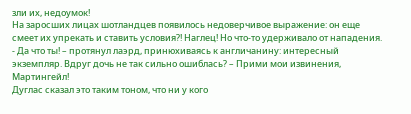зли их, недоумок!
На заросших лицах шотландцев появилось недоверчивое выражение: он еще смеет их упрекать и ставить условия?! Наглец! Но что-то удерживало от нападения.
- Да что ты! – протянул лаэрд, принюхиваясь к англичанину: интересный экземпляр. Вдруг дочь не так сильно ошиблась? – Прими мои извинения, Мартингейл!
Дуглас сказал это таким тоном, что ни у кого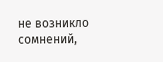не возникло сомнений,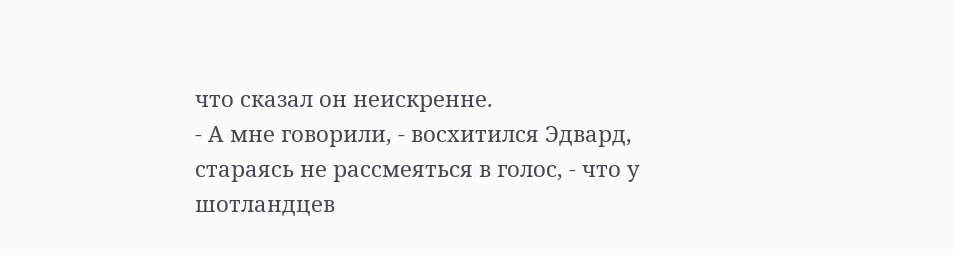что сказал он неискренне.
- А мне говорили, - восхитился Эдвард, стараясь не рассмеяться в голос, - что у шотландцев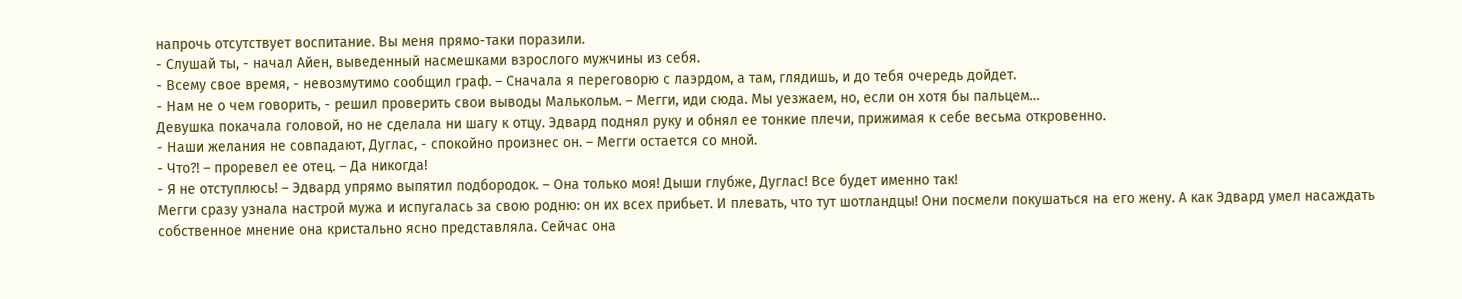напрочь отсутствует воспитание. Вы меня прямо-таки поразили.
- Слушай ты, - начал Айен, выведенный насмешками взрослого мужчины из себя.
- Всему свое время, - невозмутимо сообщил граф. – Сначала я переговорю с лаэрдом, а там, глядишь, и до тебя очередь дойдет.
- Нам не о чем говорить, - решил проверить свои выводы Малькольм. – Мегги, иди сюда. Мы уезжаем, но, если он хотя бы пальцем…
Девушка покачала головой, но не сделала ни шагу к отцу. Эдвард поднял руку и обнял ее тонкие плечи, прижимая к себе весьма откровенно.
- Наши желания не совпадают, Дуглас, - спокойно произнес он. – Мегги остается со мной.
- Что?! – проревел ее отец. – Да никогда!
- Я не отступлюсь! – Эдвард упрямо выпятил подбородок. – Она только моя! Дыши глубже, Дуглас! Все будет именно так!
Мегги сразу узнала настрой мужа и испугалась за свою родню: он их всех прибьет. И плевать, что тут шотландцы! Они посмели покушаться на его жену. А как Эдвард умел насаждать собственное мнение она кристально ясно представляла. Сейчас она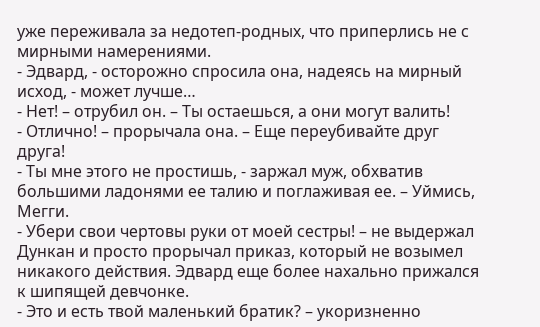уже переживала за недотеп-родных, что приперлись не с мирными намерениями.
- Эдвард, - осторожно спросила она, надеясь на мирный исход, - может лучше…
- Нет! – отрубил он. – Ты остаешься, а они могут валить!
- Отлично! – прорычала она. – Еще переубивайте друг друга!
- Ты мне этого не простишь, - заржал муж, обхватив большими ладонями ее талию и поглаживая ее. – Уймись, Мегги.
- Убери свои чертовы руки от моей сестры! – не выдержал Дункан и просто прорычал приказ, который не возымел никакого действия. Эдвард еще более нахально прижался к шипящей девчонке.
- Это и есть твой маленький братик? – укоризненно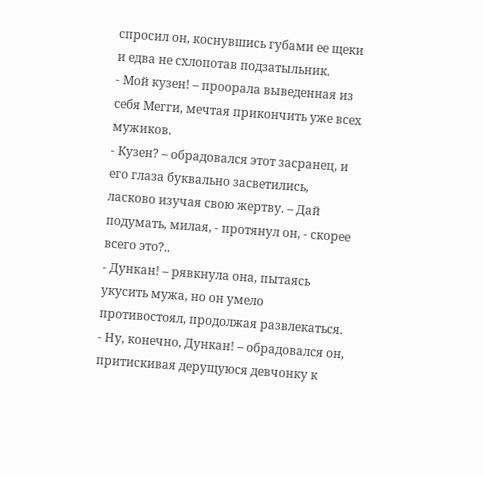спросил он, коснувшись губами ее щеки и едва не схлопотав подзатыльник.
- Мой кузен! – проорала выведенная из себя Мегги, мечтая прикончить уже всех мужиков.
- Кузен? – обрадовался этот засранец, и его глаза буквально засветились, ласково изучая свою жертву. – Дай подумать, милая, - протянул он, - скорее всего это?..
- Дункан! – рявкнула она, пытаясь укусить мужа, но он умело противостоял, продолжая развлекаться.
- Ну, конечно, Дункан! – обрадовался он, притискивая дерущуюся девчонку к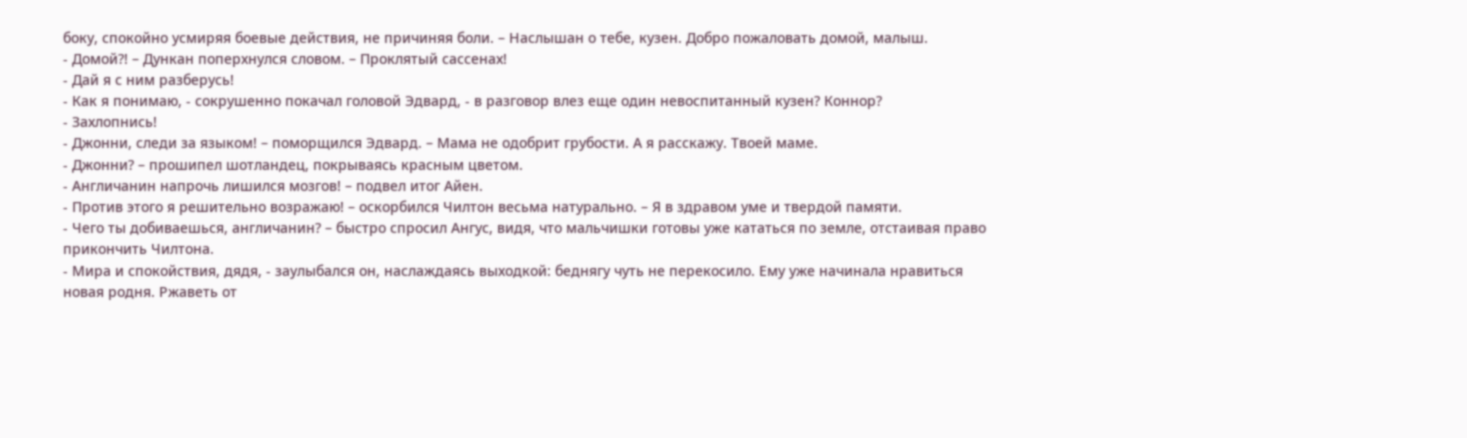боку, спокойно усмиряя боевые действия, не причиняя боли. – Наслышан о тебе, кузен. Добро пожаловать домой, малыш.
- Домой?! – Дункан поперхнулся словом. – Проклятый сассенах!
- Дай я с ним разберусь!
- Как я понимаю, - сокрушенно покачал головой Эдвард, - в разговор влез еще один невоспитанный кузен? Коннор?
- Захлопнись!
- Джонни, следи за языком! – поморщился Эдвард. – Мама не одобрит грубости. А я расскажу. Твоей маме.
- Джонни? – прошипел шотландец, покрываясь красным цветом.
- Англичанин напрочь лишился мозгов! – подвел итог Айен.
- Против этого я решительно возражаю! – оскорбился Чилтон весьма натурально. – Я в здравом уме и твердой памяти.
- Чего ты добиваешься, англичанин? – быстро спросил Ангус, видя, что мальчишки готовы уже кататься по земле, отстаивая право прикончить Чилтона.
- Мира и спокойствия, дядя, - заулыбался он, наслаждаясь выходкой: беднягу чуть не перекосило. Ему уже начинала нравиться новая родня. Ржаветь от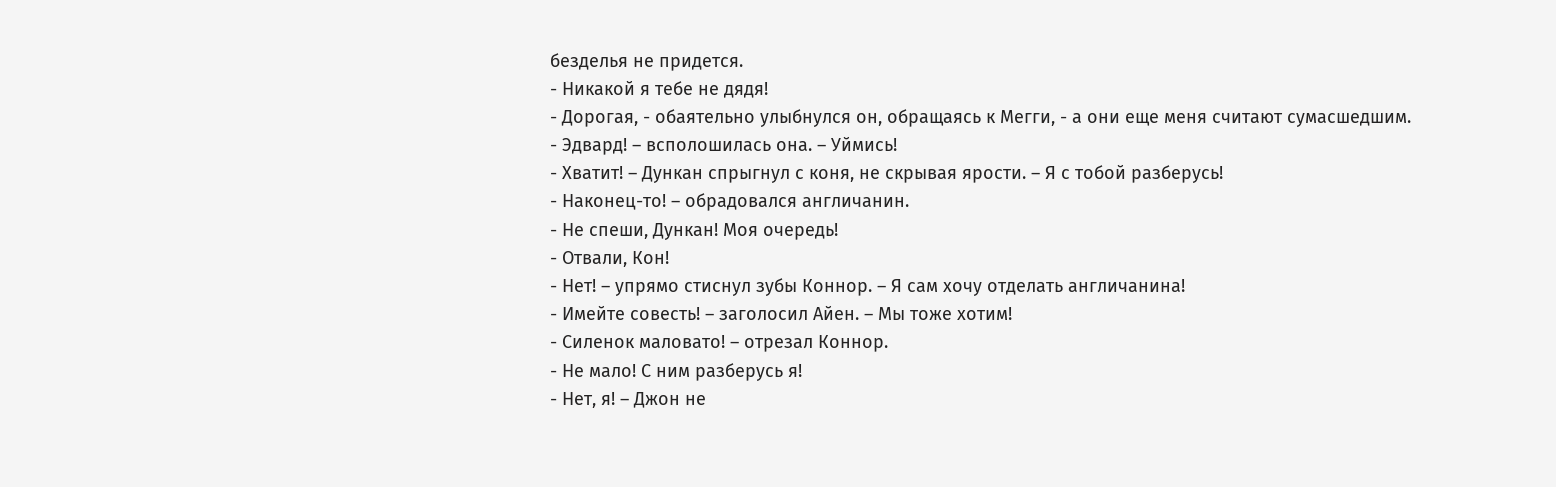безделья не придется.
- Никакой я тебе не дядя!
- Дорогая, - обаятельно улыбнулся он, обращаясь к Мегги, - а они еще меня считают сумасшедшим.
- Эдвард! – всполошилась она. – Уймись!
- Хватит! – Дункан спрыгнул с коня, не скрывая ярости. – Я с тобой разберусь!
- Наконец-то! – обрадовался англичанин.
- Не спеши, Дункан! Моя очередь!
- Отвали, Кон!
- Нет! – упрямо стиснул зубы Коннор. – Я сам хочу отделать англичанина!
- Имейте совесть! – заголосил Айен. – Мы тоже хотим!
- Силенок маловато! – отрезал Коннор.
- Не мало! С ним разберусь я!
- Нет, я! – Джон не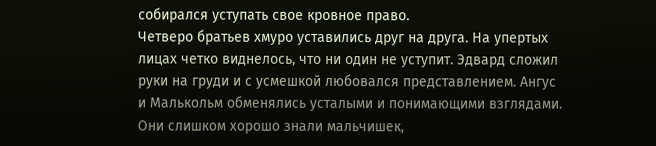собирался уступать свое кровное право.
Четверо братьев хмуро уставились друг на друга. На упертых лицах четко виднелось, что ни один не уступит. Эдвард сложил руки на груди и с усмешкой любовался представлением. Ангус и Малькольм обменялись усталыми и понимающими взглядами. Они слишком хорошо знали мальчишек,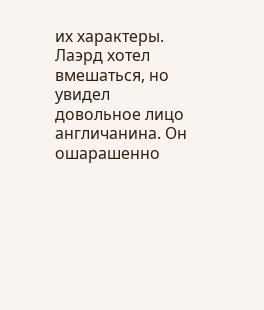их характеры. Лаэрд хотел вмешаться, но увидел довольное лицо англичанина. Он ошарашенно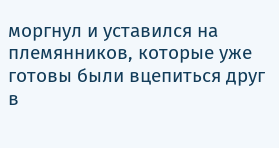моргнул и уставился на племянников, которые уже готовы были вцепиться друг в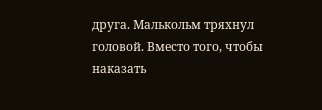друга. Малькольм тряхнул головой. Вместо того, чтобы наказать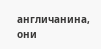англичанина, они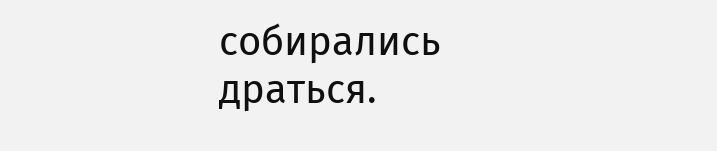собирались драться.